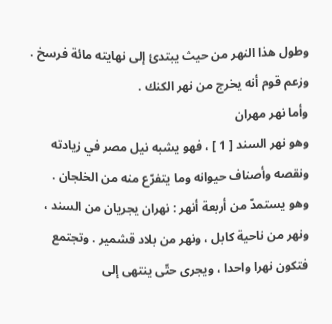وطول هذا النهر من حيث يبتدئ إلى نهايته مائة فرسخ .
وزعم قوم أنه يخرج من نهر الكنك .
وأما نهر مهران
وهو نهر السند [ 1 ] ، فهو يشبه نيل مصر في زيادته ونقصه وأصناف حيوانه وما يتفرّع منه من الخلجان .
وهو يستمدّ من أربعة أنهر : نهران يجريان من السند ، ونهر من ناحية كابل ، ونهر من بلاد قشمير . وتجتمع فتكون نهرا واحدا ، ويجرى حتّى ينتهى إلى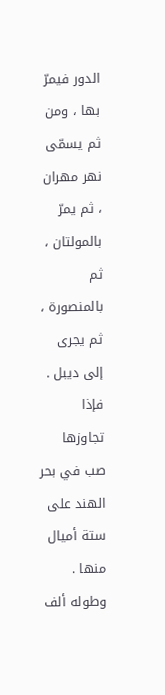الدور فيمرّ بها ، ومن ثم يسمّى نهر مهران ، ثم يمرّ بالمولتان ، ثم بالمنصورة ، ثم يجرى إلى ديبل . فإذا تجاوزها صب في بحر الهند على ستة أميال منها .
وطوله ألف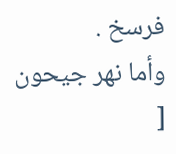فرسخ .
وأما نهر جيحون [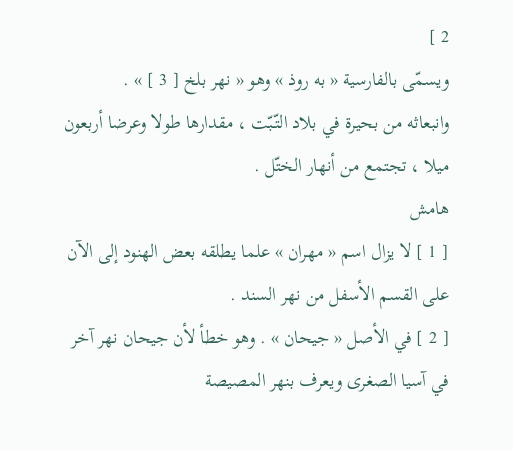2 ]
ويسمّى بالفارسية « به روذ » وهو « نهر بلخ [ 3 ] » .
وانبعاثه من بحيرة في بلاد التّبّت ، مقدارها طولا وعرضا أربعون ميلا ، تجتمع من أنهار الختّل .
هامش
[ 1 ] لا يزال اسم « مهران » علما يطلقه بعض الهنود إلى الآن على القسم الأسفل من نهر السند .
[ 2 ] في الأصل « جيحان » . وهو خطأ لأن جيحان نهر آخر في آسيا الصغرى ويعرف بنهر المصيصة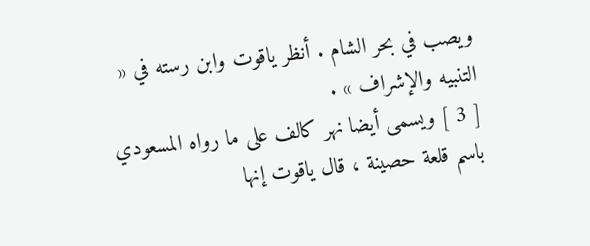ويصب في بحر الشام . أنظر ياقوت وابن رسته في « التنبيه والإشراف » .
[ 3 ] ويسمى أيضا نهر كالف على ما رواه المسعودي باسم قلعة حصينة ، قال ياقوت إنها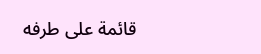قائمة على طرفه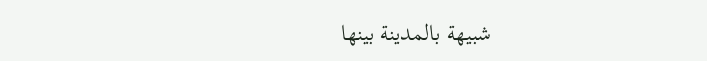شبيهة بالمدينة بينها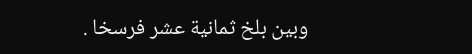وبين بلخ ثمانية عشر فرسخا .